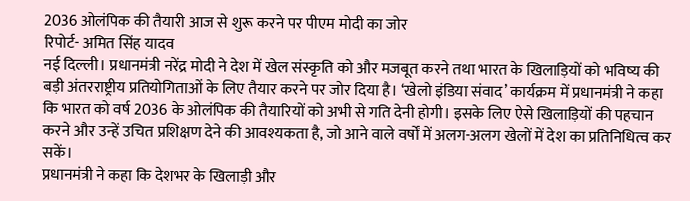2036 ओलंपिक की तैयारी आज से शुरू करने पर पीएम मोदी का जोर
रिपोर्ट- अमित सिंह यादव
नई दिल्ली। प्रधानमंत्री नरेंद्र मोदी ने देश में खेल संस्कृति को और मजबूत करने तथा भारत के खिलाड़ियों को भविष्य की बड़ी अंतरराष्ट्रीय प्रतियोगिताओं के लिए तैयार करने पर जोर दिया है। ‘खेलो इंडिया संवाद’ कार्यक्रम में प्रधानमंत्री ने कहा कि भारत को वर्ष 2036 के ओलंपिक की तैयारियों को अभी से गति देनी होगी। इसके लिए ऐसे खिलाड़ियों की पहचान करने और उन्हें उचित प्रशिक्षण देने की आवश्यकता है, जो आने वाले वर्षों में अलग-अलग खेलों में देश का प्रतिनिधित्व कर सकें।
प्रधानमंत्री ने कहा कि देशभर के खिलाड़ी और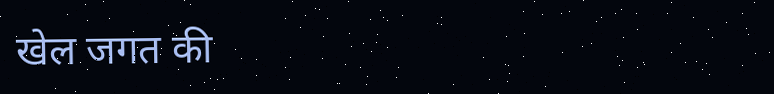खेल जगत की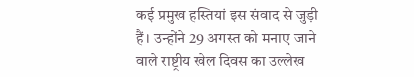कई प्रमुख हस्तियां इस संवाद से जुड़ी हैं। उन्होंने 29 अगस्त को मनाए जाने वाले राष्ट्रीय खेल दिवस का उल्लेख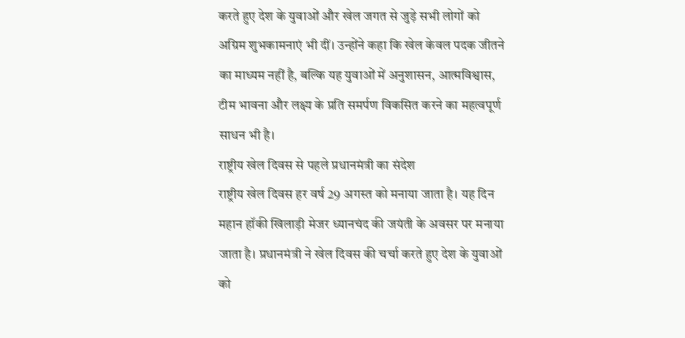करते हुए देश के युवाओं और खेल जगत से जुड़े सभी लोगों को अग्रिम शुभकामनाएं भी दीं। उन्होंने कहा कि खेल केवल पदक जीतने का माध्यम नहीं है, बल्कि यह युवाओं में अनुशासन, आत्मविश्वास, टीम भावना और लक्ष्य के प्रति समर्पण विकसित करने का महत्वपूर्ण साधन भी है।
राष्ट्रीय खेल दिवस से पहले प्रधानमंत्री का संदेश
राष्ट्रीय खेल दिवस हर वर्ष 29 अगस्त को मनाया जाता है। यह दिन महान हॉकी खिलाड़ी मेजर ध्यानचंद की जयंती के अवसर पर मनाया जाता है। प्रधानमंत्री ने खेल दिवस की चर्चा करते हुए देश के युवाओं को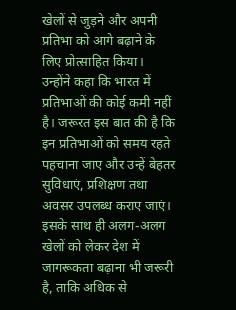खेलों से जुड़ने और अपनी प्रतिभा को आगे बढ़ाने के लिए प्रोत्साहित किया।
उन्होंने कहा कि भारत में प्रतिभाओं की कोई कमी नहीं है। जरूरत इस बात की है कि इन प्रतिभाओं को समय रहते पहचाना जाए और उन्हें बेहतर सुविधाएं, प्रशिक्षण तथा अवसर उपलब्ध कराए जाएं। इसके साथ ही अलग-अलग खेलों को लेकर देश में जागरूकता बढ़ाना भी जरूरी है, ताकि अधिक से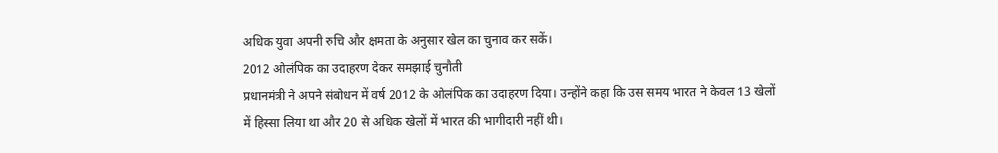अधिक युवा अपनी रुचि और क्षमता के अनुसार खेल का चुनाव कर सकें।
2012 ओलंपिक का उदाहरण देकर समझाई चुनौती
प्रधानमंत्री ने अपने संबोधन में वर्ष 2012 के ओलंपिक का उदाहरण दिया। उन्होंने कहा कि उस समय भारत ने केवल 13 खेलों में हिस्सा लिया था और 20 से अधिक खेलों में भारत की भागीदारी नहीं थी।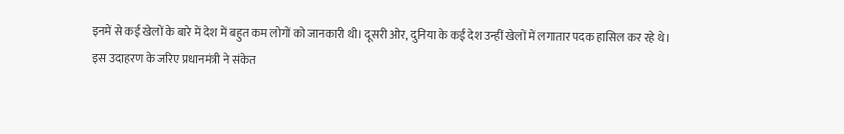इनमें से कई खेलों के बारे में देश में बहुत कम लोगों को जानकारी थी। दूसरी ओर, दुनिया के कई देश उन्हीं खेलों में लगातार पदक हासिल कर रहे थे।
इस उदाहरण के जरिए प्रधानमंत्री ने संकेत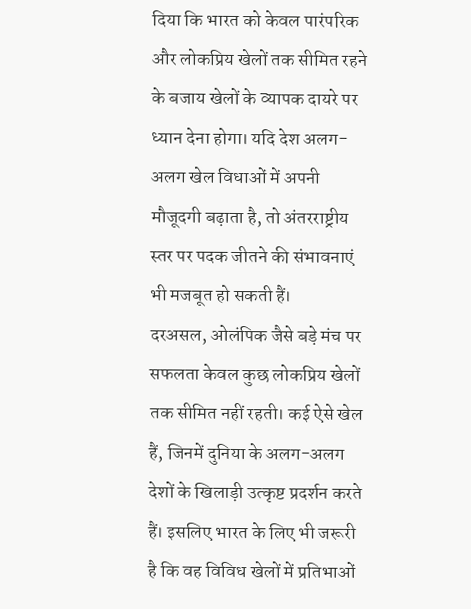दिया कि भारत को केवल पारंपरिक और लोकप्रिय खेलों तक सीमित रहने के बजाय खेलों के व्यापक दायरे पर ध्यान देना होगा। यदि देश अलग-अलग खेल विधाओं में अपनी मौजूदगी बढ़ाता है, तो अंतरराष्ट्रीय स्तर पर पदक जीतने की संभावनाएं भी मजबूत हो सकती हैं।
दरअसल, ओलंपिक जैसे बड़े मंच पर सफलता केवल कुछ लोकप्रिय खेलों तक सीमित नहीं रहती। कई ऐसे खेल हैं, जिनमें दुनिया के अलग-अलग देशों के खिलाड़ी उत्कृष्ट प्रदर्शन करते हैं। इसलिए भारत के लिए भी जरूरी है कि वह विविध खेलों में प्रतिभाओं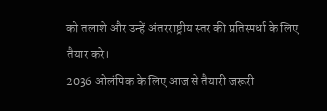को तलाशे और उन्हें अंतरराष्ट्रीय स्तर की प्रतिस्पर्धा के लिए तैयार करे।
2036 ओलंपिक के लिए आज से तैयारी जरूरी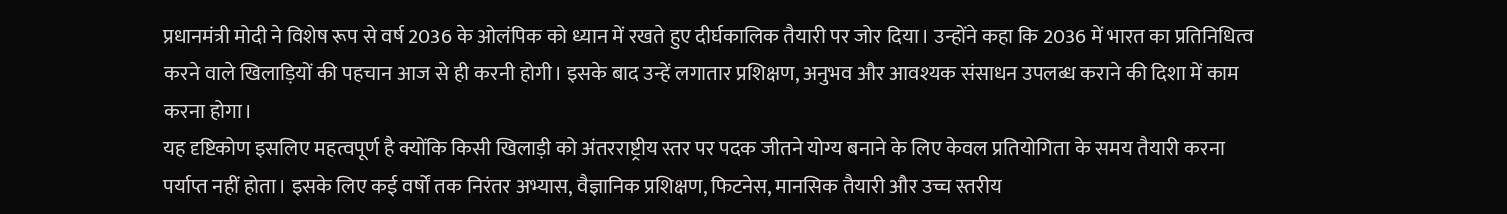प्रधानमंत्री मोदी ने विशेष रूप से वर्ष 2036 के ओलंपिक को ध्यान में रखते हुए दीर्घकालिक तैयारी पर जोर दिया। उन्होंने कहा कि 2036 में भारत का प्रतिनिधित्व करने वाले खिलाड़ियों की पहचान आज से ही करनी होगी। इसके बाद उन्हें लगातार प्रशिक्षण, अनुभव और आवश्यक संसाधन उपलब्ध कराने की दिशा में काम करना होगा।
यह दृष्टिकोण इसलिए महत्वपूर्ण है क्योंकि किसी खिलाड़ी को अंतरराष्ट्रीय स्तर पर पदक जीतने योग्य बनाने के लिए केवल प्रतियोगिता के समय तैयारी करना पर्याप्त नहीं होता। इसके लिए कई वर्षों तक निरंतर अभ्यास, वैज्ञानिक प्रशिक्षण, फिटनेस, मानसिक तैयारी और उच्च स्तरीय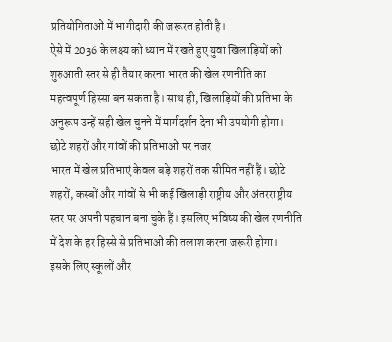प्रतियोगिताओं में भागीदारी की जरूरत होती है।
ऐसे में 2036 के लक्ष्य को ध्यान में रखते हुए युवा खिलाड़ियों को शुरुआती स्तर से ही तैयार करना भारत की खेल रणनीति का महत्वपूर्ण हिस्सा बन सकता है। साथ ही, खिलाड़ियों की प्रतिभा के अनुरूप उन्हें सही खेल चुनने में मार्गदर्शन देना भी उपयोगी होगा।
छोटे शहरों और गांवों की प्रतिभाओं पर नजर
भारत में खेल प्रतिभाएं केवल बड़े शहरों तक सीमित नहीं हैं। छोटे शहरों, कस्बों और गांवों से भी कई खिलाड़ी राष्ट्रीय और अंतरराष्ट्रीय स्तर पर अपनी पहचान बना चुके हैं। इसलिए भविष्य की खेल रणनीति में देश के हर हिस्से से प्रतिभाओं की तलाश करना जरूरी होगा।
इसके लिए स्कूलों और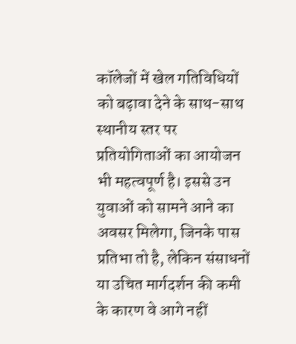कॉलेजों में खेल गतिविधियों को बढ़ावा देने के साथ-साथ स्थानीय स्तर पर प्रतियोगिताओं का आयोजन भी महत्वपूर्ण है। इससे उन युवाओं को सामने आने का अवसर मिलेगा, जिनके पास प्रतिभा तो है, लेकिन संसाधनों या उचित मार्गदर्शन की कमी के कारण वे आगे नहीं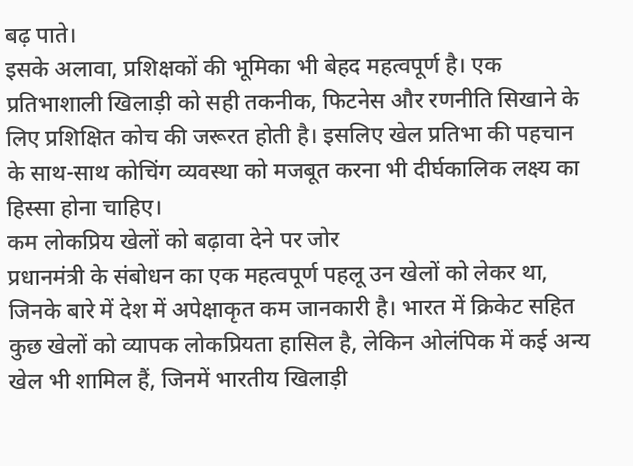बढ़ पाते।
इसके अलावा, प्रशिक्षकों की भूमिका भी बेहद महत्वपूर्ण है। एक प्रतिभाशाली खिलाड़ी को सही तकनीक, फिटनेस और रणनीति सिखाने के लिए प्रशिक्षित कोच की जरूरत होती है। इसलिए खेल प्रतिभा की पहचान के साथ-साथ कोचिंग व्यवस्था को मजबूत करना भी दीर्घकालिक लक्ष्य का हिस्सा होना चाहिए।
कम लोकप्रिय खेलों को बढ़ावा देने पर जोर
प्रधानमंत्री के संबोधन का एक महत्वपूर्ण पहलू उन खेलों को लेकर था, जिनके बारे में देश में अपेक्षाकृत कम जानकारी है। भारत में क्रिकेट सहित कुछ खेलों को व्यापक लोकप्रियता हासिल है, लेकिन ओलंपिक में कई अन्य खेल भी शामिल हैं, जिनमें भारतीय खिलाड़ी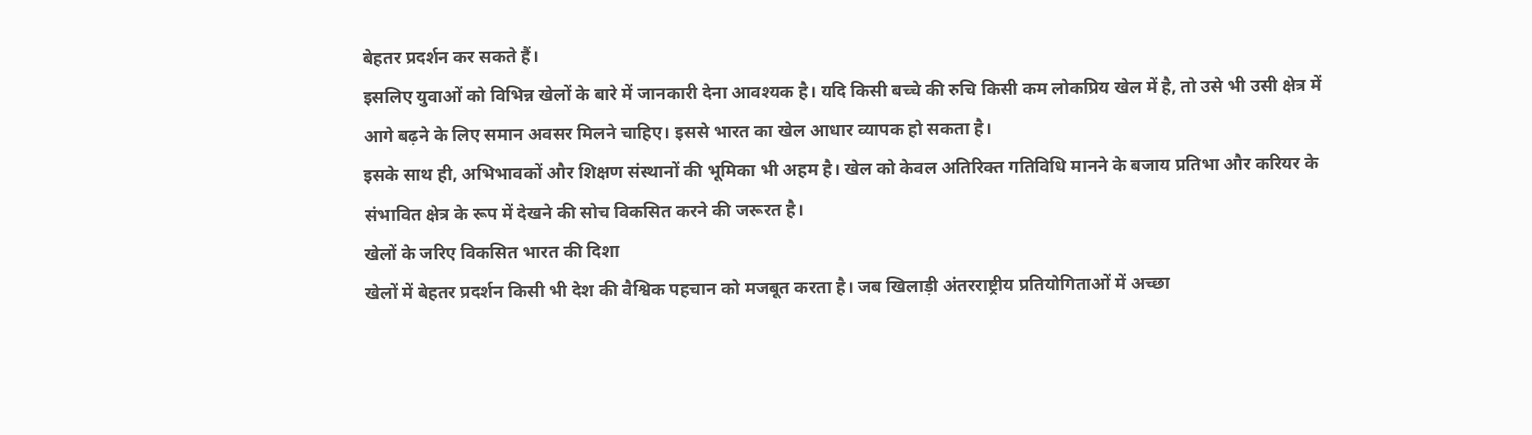बेहतर प्रदर्शन कर सकते हैं।
इसलिए युवाओं को विभिन्न खेलों के बारे में जानकारी देना आवश्यक है। यदि किसी बच्चे की रुचि किसी कम लोकप्रिय खेल में है, तो उसे भी उसी क्षेत्र में आगे बढ़ने के लिए समान अवसर मिलने चाहिए। इससे भारत का खेल आधार व्यापक हो सकता है।
इसके साथ ही, अभिभावकों और शिक्षण संस्थानों की भूमिका भी अहम है। खेल को केवल अतिरिक्त गतिविधि मानने के बजाय प्रतिभा और करियर के संभावित क्षेत्र के रूप में देखने की सोच विकसित करने की जरूरत है।
खेलों के जरिए विकसित भारत की दिशा
खेलों में बेहतर प्रदर्शन किसी भी देश की वैश्विक पहचान को मजबूत करता है। जब खिलाड़ी अंतरराष्ट्रीय प्रतियोगिताओं में अच्छा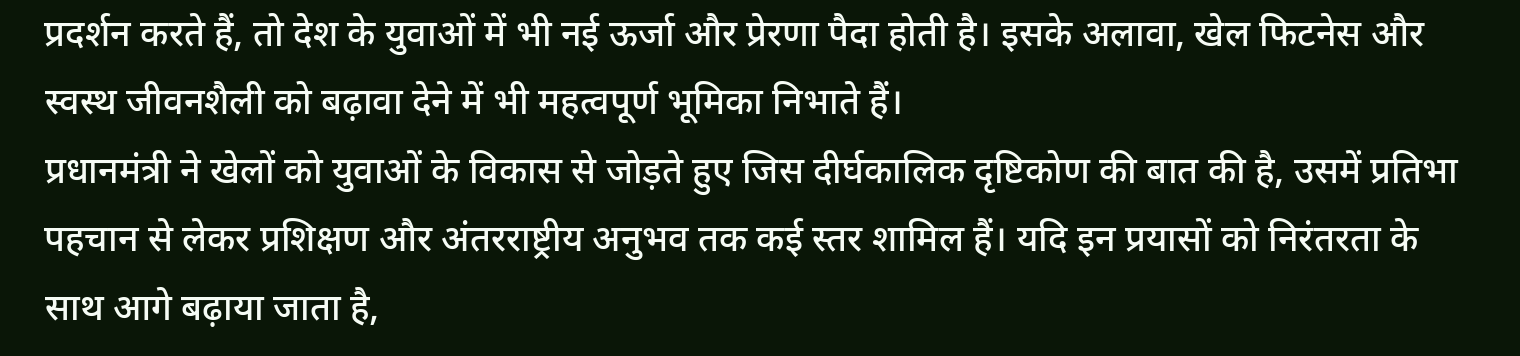प्रदर्शन करते हैं, तो देश के युवाओं में भी नई ऊर्जा और प्रेरणा पैदा होती है। इसके अलावा, खेल फिटनेस और स्वस्थ जीवनशैली को बढ़ावा देने में भी महत्वपूर्ण भूमिका निभाते हैं।
प्रधानमंत्री ने खेलों को युवाओं के विकास से जोड़ते हुए जिस दीर्घकालिक दृष्टिकोण की बात की है, उसमें प्रतिभा पहचान से लेकर प्रशिक्षण और अंतरराष्ट्रीय अनुभव तक कई स्तर शामिल हैं। यदि इन प्रयासों को निरंतरता के साथ आगे बढ़ाया जाता है,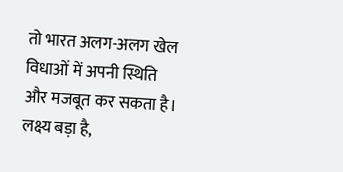तो भारत अलग-अलग खेल विधाओं में अपनी स्थिति और मजबूत कर सकता है।
लक्ष्य बड़ा है,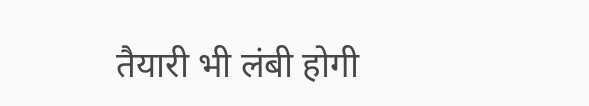तैयारी भी लंबी होगी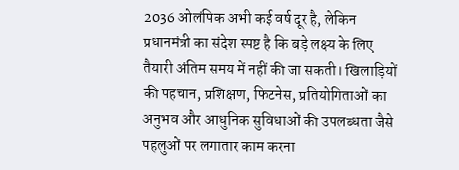2036 ओलंपिक अभी कई वर्ष दूर है, लेकिन प्रधानमंत्री का संदेश स्पष्ट है कि बड़े लक्ष्य के लिए तैयारी अंतिम समय में नहीं की जा सकती। खिलाड़ियों की पहचान, प्रशिक्षण, फिटनेस, प्रतियोगिताओं का अनुभव और आधुनिक सुविधाओं की उपलब्धता जैसे पहलुओं पर लगातार काम करना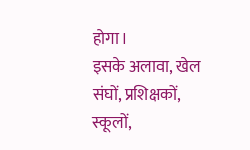होगा।
इसके अलावा, खेल संघों, प्रशिक्षकों, स्कूलों,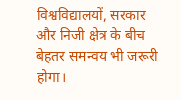विश्वविद्यालयों, सरकार और निजी क्षेत्र के बीच बेहतर समन्वय भी जरूरी होगा।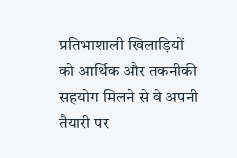प्रतिभाशाली खिलाड़ियों को आर्थिक और तकनीकी सहयोग मिलने से वे अपनी तैयारी पर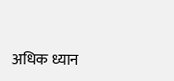अधिक ध्यान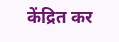केंद्रित कर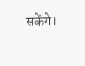सकेंगे।